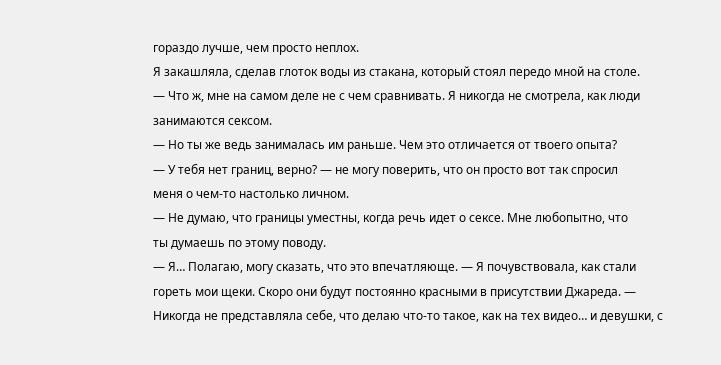гораздо лучше, чем просто неплох.
Я закашляла, сделав глоток воды из стакана, который стоял передо мной на столе.
— Что ж, мне на самом деле не с чем сравнивать. Я никогда не смотрела, как люди
занимаются сексом.
— Но ты же ведь занималась им раньше. Чем это отличается от твоего опыта?
— У тебя нет границ, верно? — не могу поверить, что он просто вот так спросил
меня о чем-то настолько личном.
— Не думаю, что границы уместны, когда речь идет о сексе. Мне любопытно, что
ты думаешь по этому поводу.
— Я… Полагаю, могу сказать, что это впечатляюще. — Я почувствовала, как стали
гореть мои щеки. Скоро они будут постоянно красными в присутствии Джареда. —
Никогда не представляла себе, что делаю что-то такое, как на тех видео… и девушки, с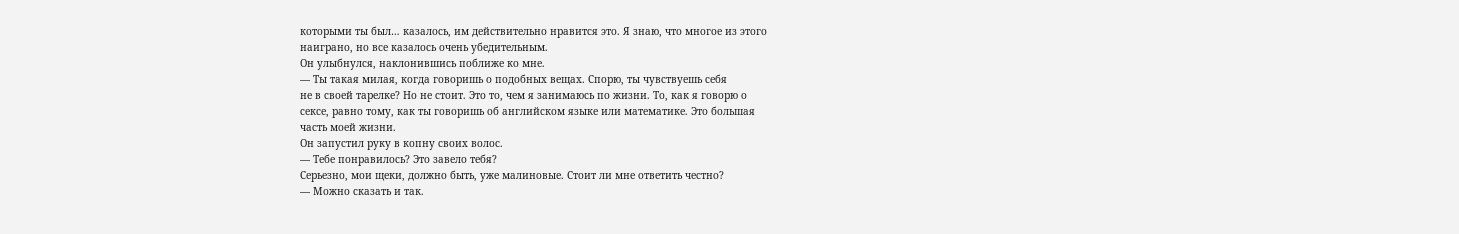которыми ты был… казалось, им действительно нравится это. Я знаю, что многое из этого
наиграно, но все казалось очень убедительным.
Он улыбнулся, наклонившись поближе ко мне.
— Ты такая милая, когда говоришь о подобных вещах. Спорю, ты чувствуешь себя
не в своей тарелке? Но не стоит. Это то, чем я занимаюсь по жизни. То, как я говорю о
сексе, равно тому, как ты говоришь об английском языке или математике. Это большая
часть моей жизни.
Он запустил руку в копну своих волос.
— Тебе понравилось? Это завело тебя?
Серьезно, мои щеки, должно быть, уже малиновые. Стоит ли мне ответить честно?
— Можно сказать и так.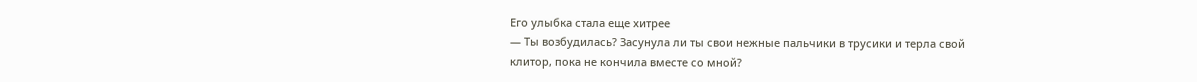Его улыбка стала еще хитрее
— Ты возбудилась? Засунула ли ты свои нежные пальчики в трусики и терла свой
клитор, пока не кончила вместе со мной?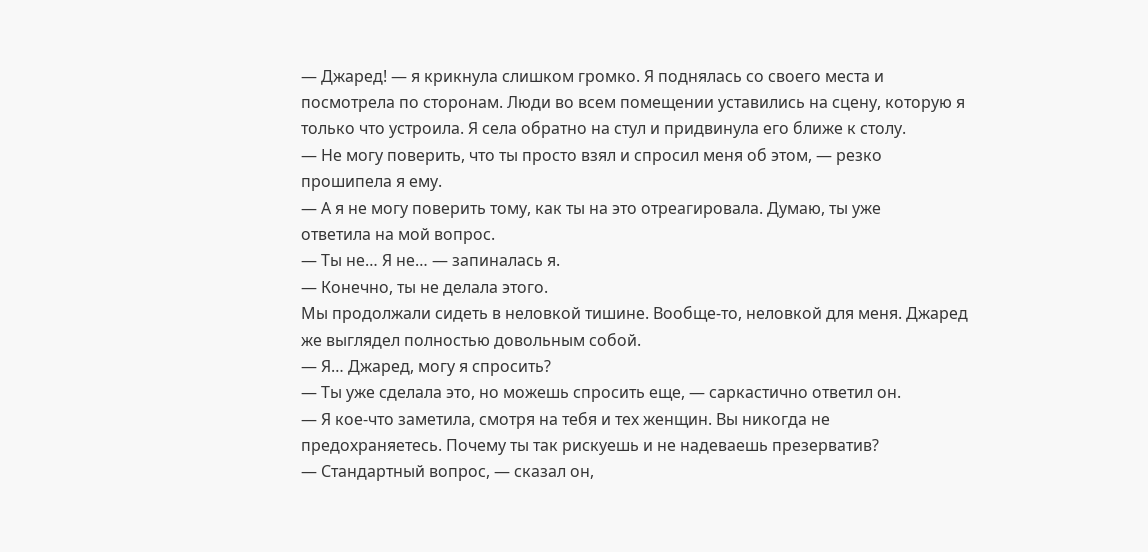— Джаред! — я крикнула слишком громко. Я поднялась со своего места и
посмотрела по сторонам. Люди во всем помещении уставились на сцену, которую я
только что устроила. Я села обратно на стул и придвинула его ближе к столу.
— Не могу поверить, что ты просто взял и спросил меня об этом, — резко
прошипела я ему.
— А я не могу поверить тому, как ты на это отреагировала. Думаю, ты уже
ответила на мой вопрос.
— Ты не… Я не… — запиналась я.
— Конечно, ты не делала этого.
Мы продолжали сидеть в неловкой тишине. Вообще-то, неловкой для меня. Джаред
же выглядел полностью довольным собой.
— Я… Джаред, могу я спросить?
— Ты уже сделала это, но можешь спросить еще, — саркастично ответил он.
— Я кое-что заметила, смотря на тебя и тех женщин. Вы никогда не
предохраняетесь. Почему ты так рискуешь и не надеваешь презерватив?
— Стандартный вопрос, — сказал он,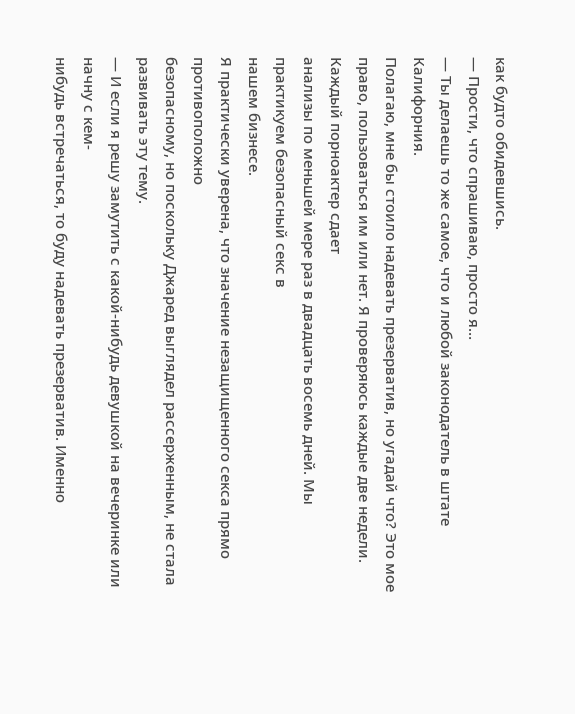как будто обидевшись.
— Прости, что спрашиваю, просто я…
— Ты делаешь то же самое, что и любой законодатель в штате Калифорния.
Полагаю, мне бы стоило надевать презерватив, но угадай что? Это мое право, пользоваться им или нет. Я проверяюсь каждые две недели. Каждый порноактер сдает
анализы по меньшей мере раз в двадцать восемь дней. Мы практикуем безопасный секс в
нашем бизнесе.
Я практически уверена, что значение незащищенного секса прямо противоположно
безопасному, но поскольку Джаред выглядел рассерженным, не стала развивать эту тему.
— И если я решу замутить с какой-нибудь девушкой на вечеринке или начну с кем-
нибудь встречаться, то буду надевать презерватив. Именно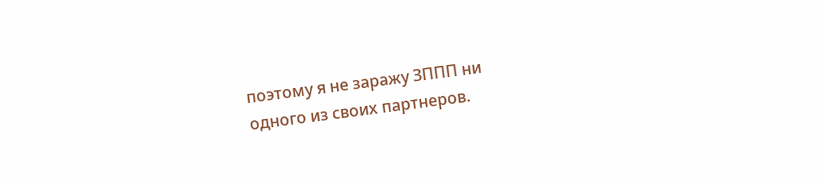поэтому я не заражу ЗППП ни
одного из своих партнеров.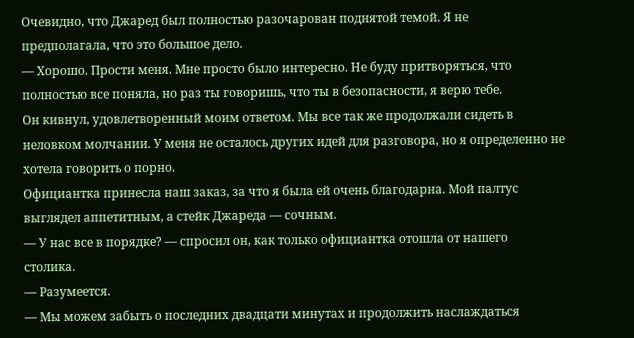Очевидно, что Джаред был полностью разочарован поднятой темой. Я не
предполагала, что это большое дело.
— Хорошо. Прости меня. Мне просто было интересно. Не буду притворяться, что
полностью все поняла, но раз ты говоришь, что ты в безопасности, я верю тебе.
Он кивнул, удовлетворенный моим ответом. Мы все так же продолжали сидеть в
неловком молчании. У меня не осталось других идей для разговора, но я определенно не
хотела говорить о порно.
Официантка принесла наш заказ, за что я была ей очень благодарна. Мой палтус
выглядел аппетитным, а стейк Джареда — сочным.
— У нас все в порядке? — спросил он, как только официантка отошла от нашего
столика.
— Разумеется.
— Мы можем забыть о последних двадцати минутах и продолжить наслаждаться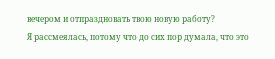вечером и отпраздновать твою новую работу?
Я рассмеялась, потому что до сих пор думала, что это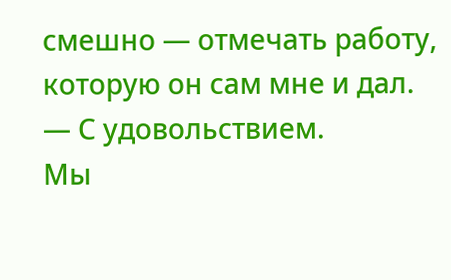смешно — отмечать работу, которую он сам мне и дал.
— С удовольствием.
Мы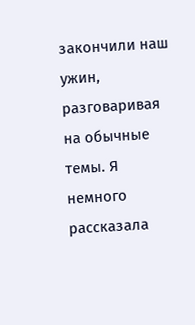закончили наш ужин, разговаривая на обычные темы. Я немного рассказала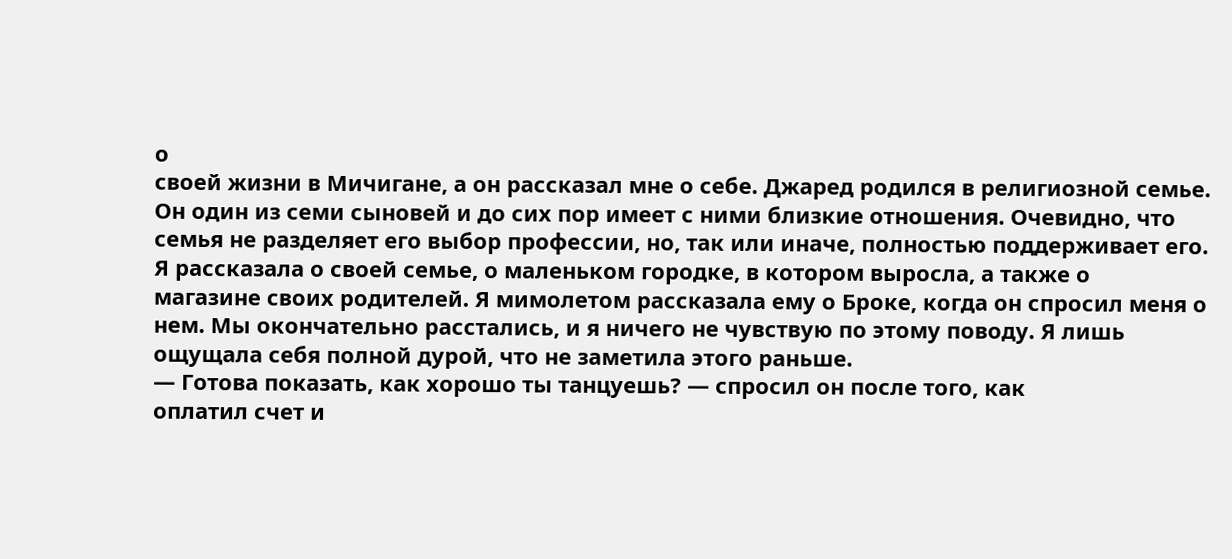о
своей жизни в Мичигане, а он рассказал мне о себе. Джаред родился в религиозной семье.
Он один из семи сыновей и до сих пор имеет с ними близкие отношения. Очевидно, что
семья не разделяет его выбор профессии, но, так или иначе, полностью поддерживает его.
Я рассказала о своей семье, о маленьком городке, в котором выросла, а также о
магазине своих родителей. Я мимолетом рассказала ему о Броке, когда он спросил меня о
нем. Мы окончательно расстались, и я ничего не чувствую по этому поводу. Я лишь
ощущала себя полной дурой, что не заметила этого раньше.
— Готова показать, как хорошо ты танцуешь? — спросил он после того, как
оплатил счет и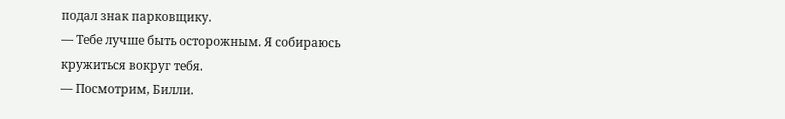подал знак парковщику.
— Тебе лучше быть осторожным. Я собираюсь кружиться вокруг тебя.
— Посмотрим, Билли.